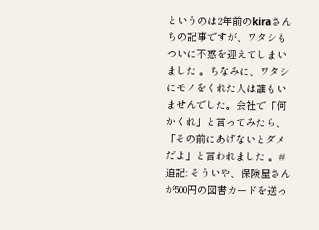というのは2年前のkiraさんちの記事ですが、ワタシもついに不惑を迎えてしまいました 。ちなみに、ワタシにモノをくれた人は誰もいませんでした。会社で「何かくれ」と言ってみたら、「その前にあげないとダメだよ」と言われました 。# 追記: そういや、保険屋さんが500円の図書カードを送っ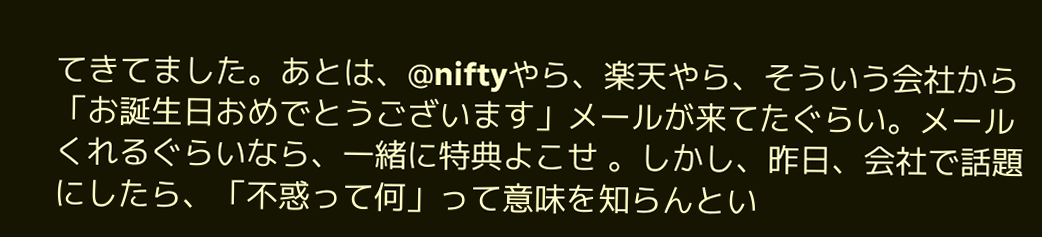てきてました。あとは、@niftyやら、楽天やら、そういう会社から「お誕生日おめでとうございます」メールが来てたぐらい。メールくれるぐらいなら、一緒に特典よこせ 。しかし、昨日、会社で話題にしたら、「不惑って何」って意味を知らんとい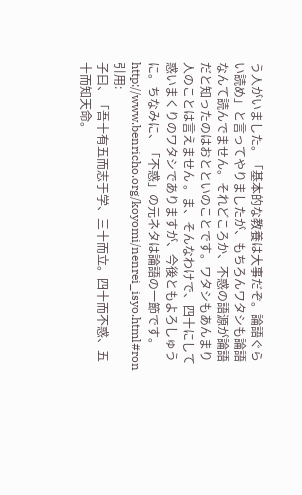う人がいました。「基本的な教養は大事だぞ。論語ぐらい読め」と言ってやりましたが、もちろんワタシも論語なんて読んでません。それどころか、不惑の語源が論語だと知ったのはおとといのことです。ワタシもあんまり人のことは言えません 。ま、そんなわけで、四十にして惑いまくりのワタシでありますが、今後ともよろしゅうに。ちなみに、「不惑」の元ネタは論語の一節です。http://www.benricho.org/koyomi/nenrei_isyo.html#ron引用:
子曰、「吾十有五而志于学、三十而立。四十而不惑、五十而知天命。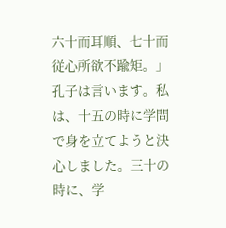六十而耳順、七十而従心所欲不踰矩。」
孔子は言います。私は、十五の時に学問で身を立てようと決心しました。三十の時に、学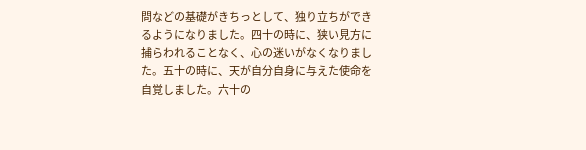問などの基礎がきちっとして、独り立ちができるようになりました。四十の時に、狭い見方に捕らわれることなく、心の迷いがなくなりました。五十の時に、天が自分自身に与えた使命を自覚しました。六十の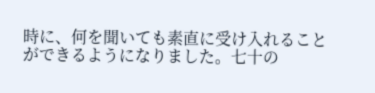時に、何を聞いても素直に受け入れることができるようになりました。七十の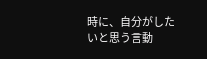時に、自分がしたいと思う言動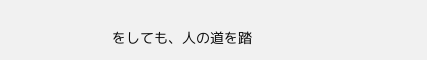をしても、人の道を踏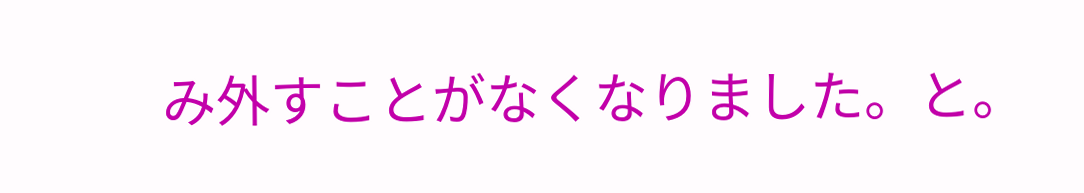み外すことがなくなりました。と。